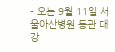- 오는 9월 11일 서울아산병원 동관 대강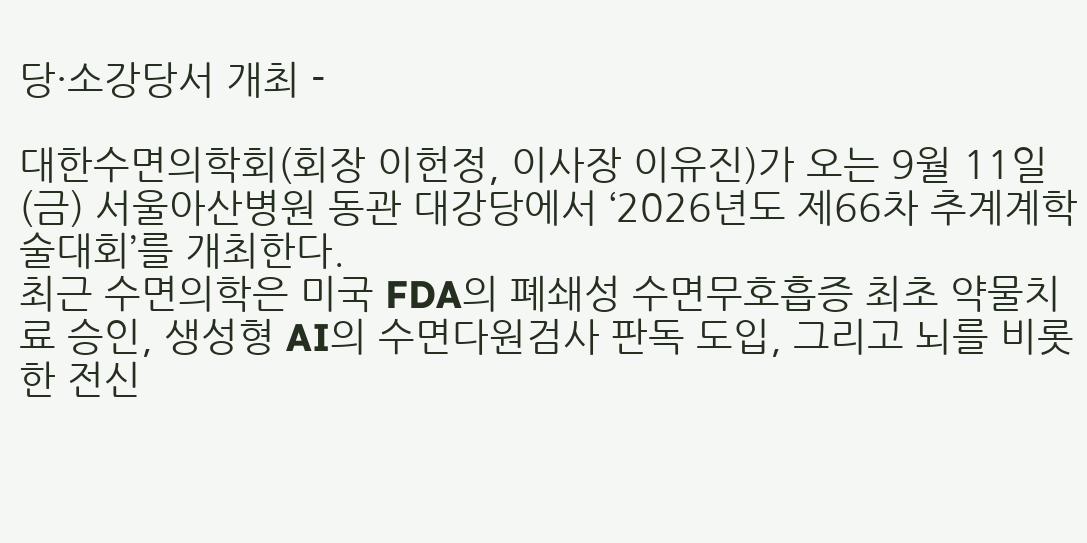당·소강당서 개최 -

대한수면의학회(회장 이헌정, 이사장 이유진)가 오는 9월 11일(금) 서울아산병원 동관 대강당에서 ‘2026년도 제66차 추계계학술대회’를 개최한다.
최근 수면의학은 미국 FDA의 폐쇄성 수면무호흡증 최초 약물치료 승인, 생성형 AI의 수면다원검사 판독 도입, 그리고 뇌를 비롯한 전신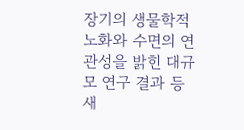장기의 생물학적 노화와 수면의 연관성을 밝힌 대규모 연구 결과 등 새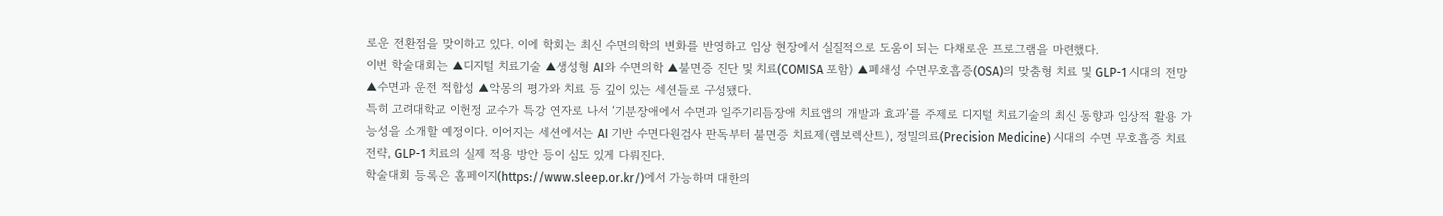로운 전환점을 맞이하고 있다. 이에 학회는 최신 수면의학의 변화를 반영하고 임상 현장에서 실질적으로 도움이 되는 다채로운 프로그램을 마련했다.
이번 학술대회는 ▲디지털 치료기술 ▲생성형 AI와 수면의학 ▲불면증 진단 및 치료(COMISA 포함) ▲폐쇄성 수면무호흡증(OSA)의 맞춤형 치료 및 GLP-1 시대의 전망 ▲수면과 운전 적합성 ▲악몽의 평가와 치료 등 깊이 있는 세션들로 구성됐다.
특히 고려대학교 이헌정 교수가 특강 연자로 나서 ‘기분장애에서 수면과 일주기리듬장애 치료앱의 개발과 효과’를 주제로 디지털 치료기술의 최신 동향과 임상적 활용 가능성을 소개할 예정이다. 이어지는 세션에서는 AI 기반 수면다원검사 판독부터 불면증 치료제(렘보렉산트), 정밀의료(Precision Medicine) 시대의 수면 무호흡증 치료 전략, GLP-1 치료의 실제 적용 방안 등이 심도 있게 다뤄진다.
학술대회 등록은 홈페이지(https://www.sleep.or.kr/)에서 가능하며 대한의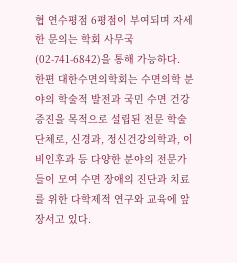협 연수평점 6평점이 부여되며 자세한 문의는 학회 사무국(02-741-6842)을 통해 가능하다.
한편 대한수면의학회는 수면의학 분야의 학술적 발전과 국민 수면 건강 증진을 목적으로 설립된 전문 학술단체로, 신경과, 정신건강의학과, 이비인후과 등 다양한 분야의 전문가들이 모여 수면 장애의 진단과 치료를 위한 다학제적 연구와 교육에 앞장서고 있다.